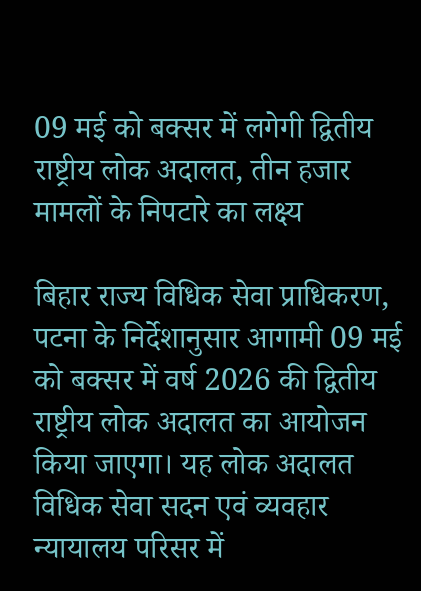09 मई को बक्सर में लगेगी द्वितीय राष्ट्रीय लोक अदालत, तीन हजार मामलों के निपटारे का लक्ष्य

बिहार राज्य विधिक सेवा प्राधिकरण, पटना के निर्देशानुसार आगामी 09 मई को बक्सर में वर्ष 2026 की द्वितीय राष्ट्रीय लोक अदालत का आयोजन किया जाएगा। यह लोक अदालत विधिक सेवा सदन एवं व्यवहार न्यायालय परिसर में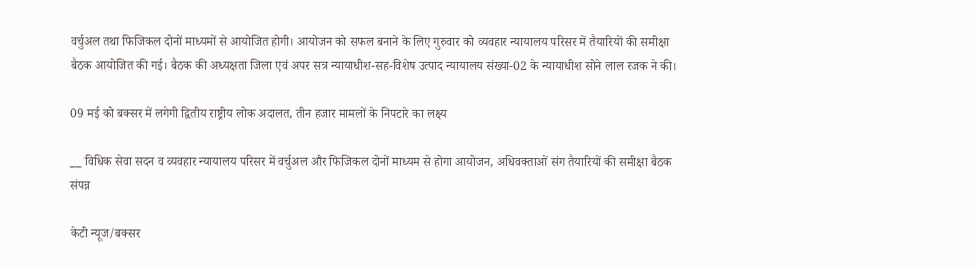वर्चुअल तथा फिजिकल दोनों माध्यमों से आयोजित होगी। आयोजन को सफल बनाने के लिए गुरुवार को व्यवहार न्यायालय परिसर में तैयारियों की समीक्षा बैठक आयोजित की गई। बैठक की अध्यक्षता जिला एवं अपर सत्र न्यायाधीश-सह-विशेष उत्पाद न्यायालय संख्या-02 के न्यायाधीश सोने लाल रजक ने की।

09 मई को बक्सर में लगेगी द्वितीय राष्ट्रीय लोक अदालत, तीन हजार मामलों के निपटारे का लक्ष्य

__ विधिक सेवा सदन व व्यवहार न्यायालय परिसर में वर्चुअल और फिजिकल दोनों माध्यम से होगा आयोजन, अधिवक्ताओं संग तैयारियों की समीक्षा बैठक संपन्न

केटी न्यूज/बक्सर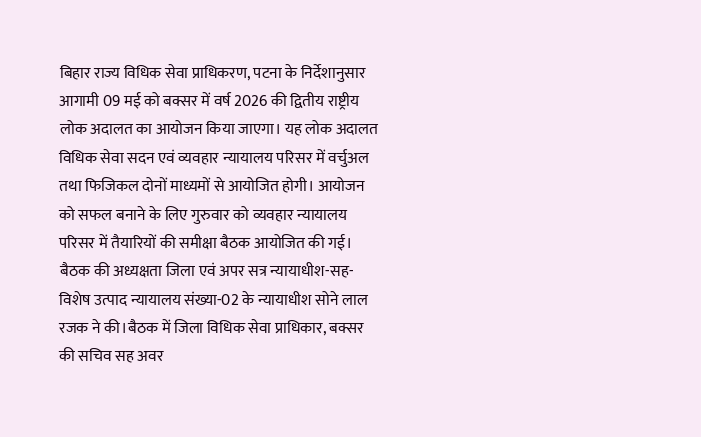बिहार राज्य विधिक सेवा प्राधिकरण, पटना के निर्देशानुसार आगामी 09 मई को बक्सर में वर्ष 2026 की द्वितीय राष्ट्रीय लोक अदालत का आयोजन किया जाएगा। यह लोक अदालत विधिक सेवा सदन एवं व्यवहार न्यायालय परिसर में वर्चुअल तथा फिजिकल दोनों माध्यमों से आयोजित होगी। आयोजन को सफल बनाने के लिए गुरुवार को व्यवहार न्यायालय परिसर में तैयारियों की समीक्षा बैठक आयोजित की गई। बैठक की अध्यक्षता जिला एवं अपर सत्र न्यायाधीश-सह-विशेष उत्पाद न्यायालय संख्या-02 के न्यायाधीश सोने लाल रजक ने की।बैठक में जिला विधिक सेवा प्राधिकार, बक्सर की सचिव सह अवर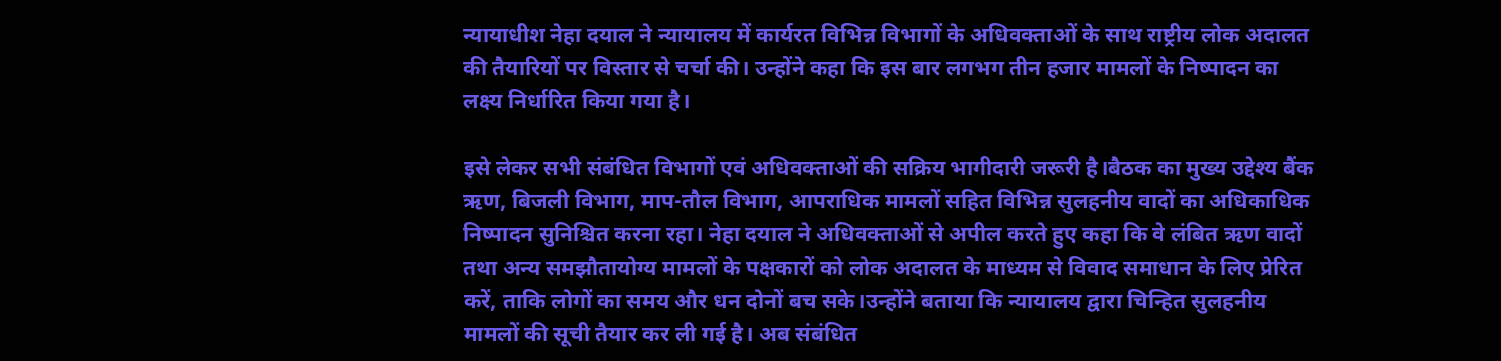न्यायाधीश नेहा दयाल ने न्यायालय में कार्यरत विभिन्न विभागों के अधिवक्ताओं के साथ राष्ट्रीय लोक अदालत की तैयारियों पर विस्तार से चर्चा की। उन्होंने कहा कि इस बार लगभग तीन हजार मामलों के निष्पादन का लक्ष्य निर्धारित किया गया है।

इसे लेकर सभी संबंधित विभागों एवं अधिवक्ताओं की सक्रिय भागीदारी जरूरी है।बैठक का मुख्य उद्देश्य बैंक ऋण, बिजली विभाग, माप-तौल विभाग, आपराधिक मामलों सहित विभिन्न सुलहनीय वादों का अधिकाधिक निष्पादन सुनिश्चित करना रहा। नेहा दयाल ने अधिवक्ताओं से अपील करते हुए कहा कि वे लंबित ऋण वादों तथा अन्य समझौतायोग्य मामलों के पक्षकारों को लोक अदालत के माध्यम से विवाद समाधान के लिए प्रेरित करें, ताकि लोगों का समय और धन दोनों बच सके।उन्होंने बताया कि न्यायालय द्वारा चिन्हित सुलहनीय मामलों की सूची तैयार कर ली गई है। अब संबंधित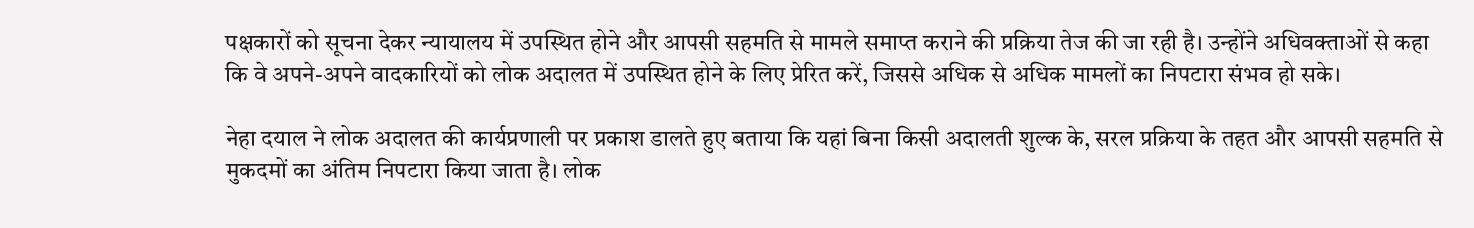पक्षकारों को सूचना देकर न्यायालय में उपस्थित होने और आपसी सहमति से मामले समाप्त कराने की प्रक्रिया तेज की जा रही है। उन्होंने अधिवक्ताओं से कहा कि वे अपने-अपने वादकारियों को लोक अदालत में उपस्थित होने के लिए प्रेरित करें, जिससे अधिक से अधिक मामलों का निपटारा संभव हो सके।

नेहा दयाल ने लोक अदालत की कार्यप्रणाली पर प्रकाश डालते हुए बताया कि यहां बिना किसी अदालती शुल्क के, सरल प्रक्रिया के तहत और आपसी सहमति से मुकदमों का अंतिम निपटारा किया जाता है। लोक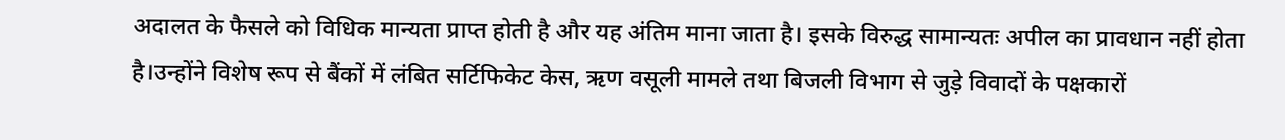अदालत के फैसले को विधिक मान्यता प्राप्त होती है और यह अंतिम माना जाता है। इसके विरुद्ध सामान्यतः अपील का प्रावधान नहीं होता है।उन्होंने विशेष रूप से बैंकों में लंबित सर्टिफिकेट केस, ऋण वसूली मामले तथा बिजली विभाग से जुड़े विवादों के पक्षकारों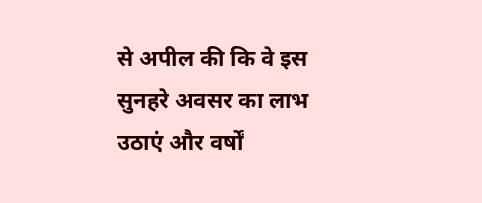से अपील की कि वे इस सुनहरे अवसर का लाभ उठाएं और वर्षों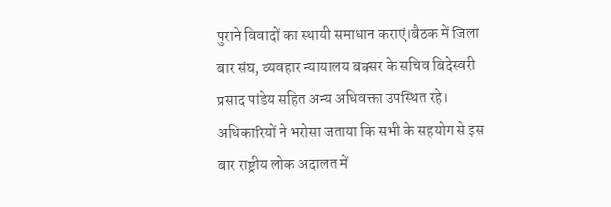पुराने विवादों का स्थायी समाधान कराएं।बैठक में जिला बार संघ, व्यवहार न्यायालय बक्सर के सचिव बिदेस्वरी प्रसाद पांडेय सहित अन्य अधिवक्ता उपस्थित रहे। अधिकारियों ने भरोसा जताया कि सभी के सहयोग से इस बार राष्ट्रीय लोक अदालत में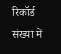रिकॉर्ड संख्या में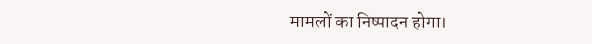मामलों का निष्पादन होगा।